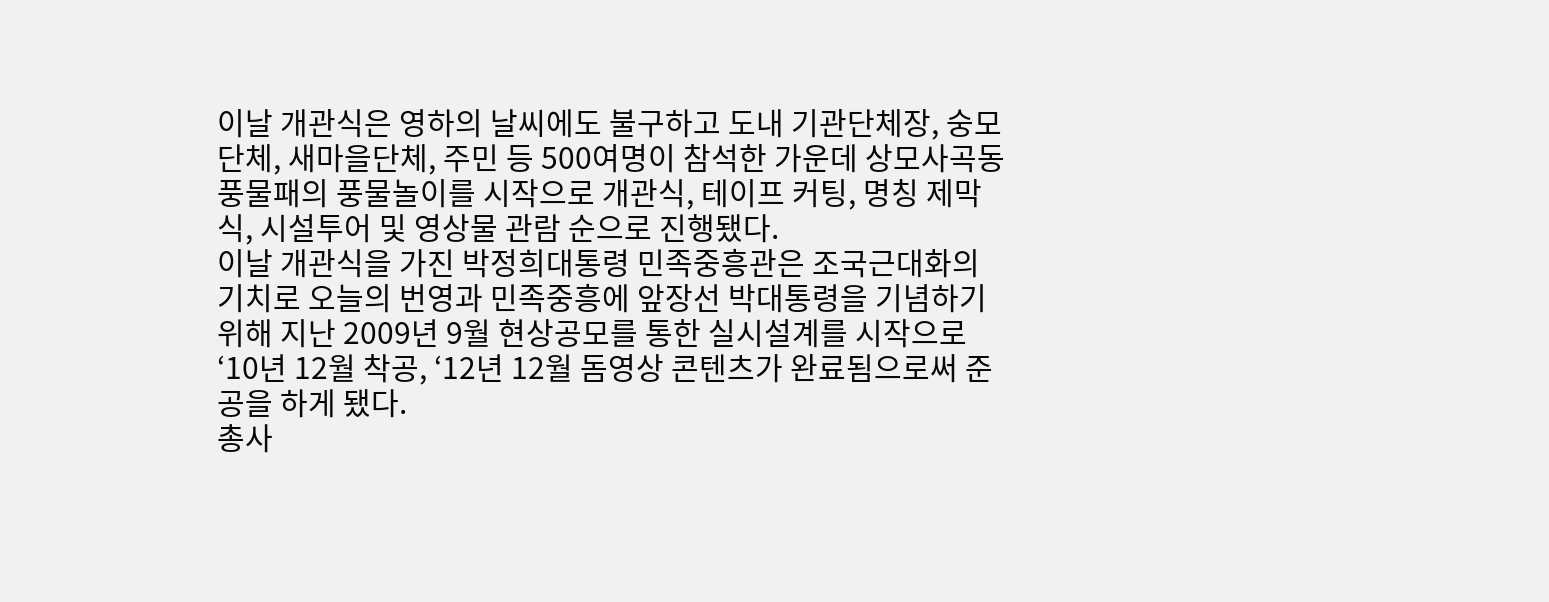이날 개관식은 영하의 날씨에도 불구하고 도내 기관단체장, 숭모단체, 새마을단체, 주민 등 500여명이 참석한 가운데 상모사곡동 풍물패의 풍물놀이를 시작으로 개관식, 테이프 커팅, 명칭 제막식, 시설투어 및 영상물 관람 순으로 진행됐다.
이날 개관식을 가진 박정희대통령 민족중흥관은 조국근대화의 기치로 오늘의 번영과 민족중흥에 앞장선 박대통령을 기념하기 위해 지난 2009년 9월 현상공모를 통한 실시설계를 시작으로 ‘10년 12월 착공, ‘12년 12월 돔영상 콘텐츠가 완료됨으로써 준공을 하게 됐다.
총사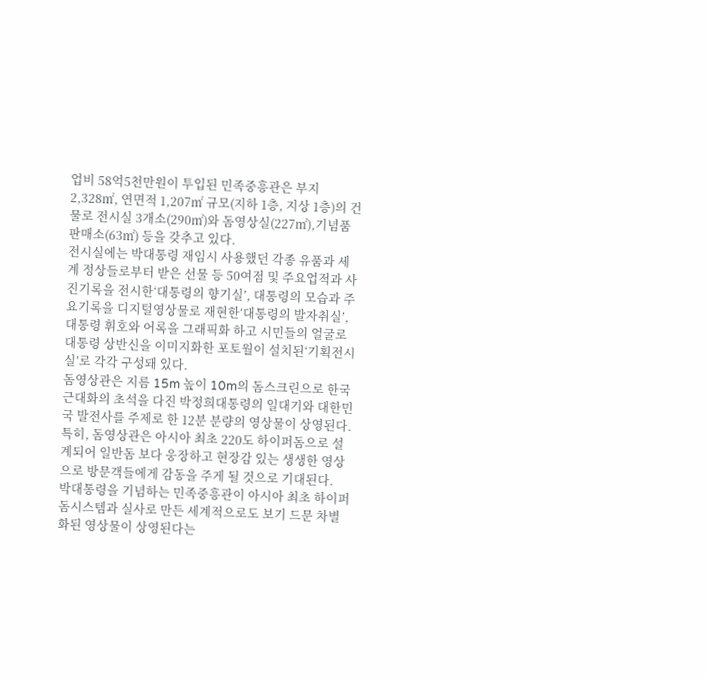업비 58억5천만원이 투입된 민족중흥관은 부지 2,328㎡, 연면적 1,207㎡ 규모(지하 1층, 지상 1층)의 건물로 전시실 3개소(290㎡)와 돔영상실(227㎡),기념품판매소(63㎡) 등을 갖추고 있다.
전시실에는 박대통령 재임시 사용했던 각종 유품과 세계 정상들로부터 받은 선물 등 50여점 및 주요업적과 사진기록을 전시한‘대통령의 향기실’, 대통령의 모습과 주요기록을 디지털영상물로 재현한‘대통령의 발자취실’, 대통령 휘호와 어록을 그래픽화 하고 시민들의 얼굴로 대통령 상반신을 이미지화한 포토월이 설치된‘기획전시실’로 각각 구성돼 있다.
돔영상관은 지름 15m 높이 10m의 돔스크린으로 한국 근대화의 초석을 다진 박정희대통령의 일대기와 대한민국 발전사를 주제로 한 12분 분량의 영상물이 상영된다.
특히, 돔영상관은 아시아 최초 220도 하이퍼돔으로 설계되어 일반돔 보다 웅장하고 현장감 있는 생생한 영상으로 방문객들에게 감동을 주게 될 것으로 기대된다.
박대통령을 기념하는 민족중흥관이 아시아 최초 하이퍼돔시스템과 실사로 만든 세계적으로도 보기 드문 차별화된 영상물이 상영된다는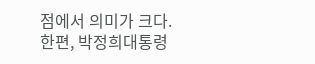점에서 의미가 크다.
한편, 박정희대통령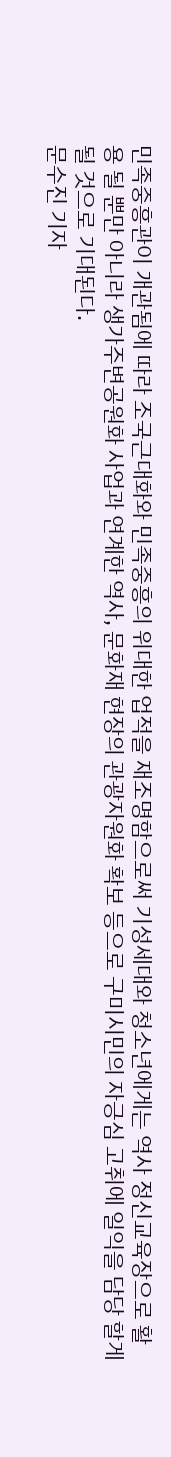민족중흥관이 개관됨에 따라 조국근대화와 민족중흥의 위대한 업적을 재조명함으로써 기성세대와 청소년에게는 역사 정신교육장으로 활용 될 뿐만 아니라 생가주변공원화 사업과 연계한 역사, 문화재 현장의 관광자원화 확보 등으로 구미시민의 자긍심 고취에 일익을 담당 할게 될 것으로 기대된다.
문수진 기자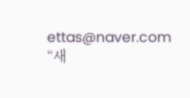ettas@naver.com “새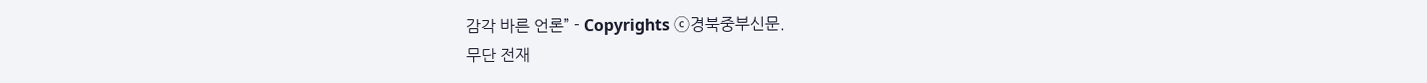감각 바른 언론” - Copyrights ⓒ경북중부신문.
무단 전재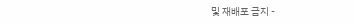및 재배포 금지 -